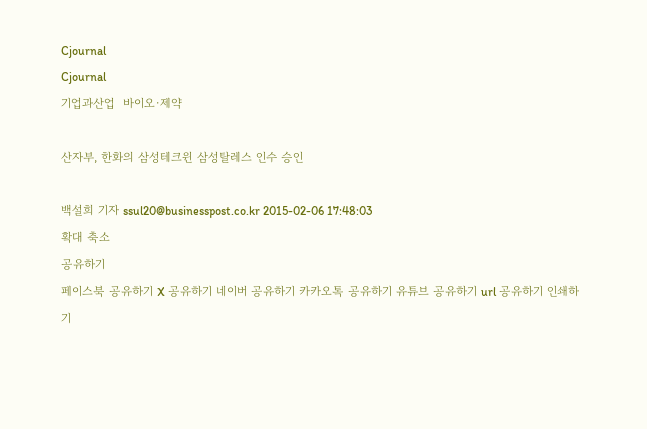Cjournal
Cjournal
기업과산업  바이오·제약

산자부, 한화의 삼성테크윈 삼성탈레스 인수 승인

백설희 기자 ssul20@businesspost.co.kr 2015-02-06 17:48:03
확대 축소
공유하기
페이스북 공유하기 X 공유하기 네이버 공유하기 카카오톡 공유하기 유튜브 공유하기 url 공유하기 인쇄하기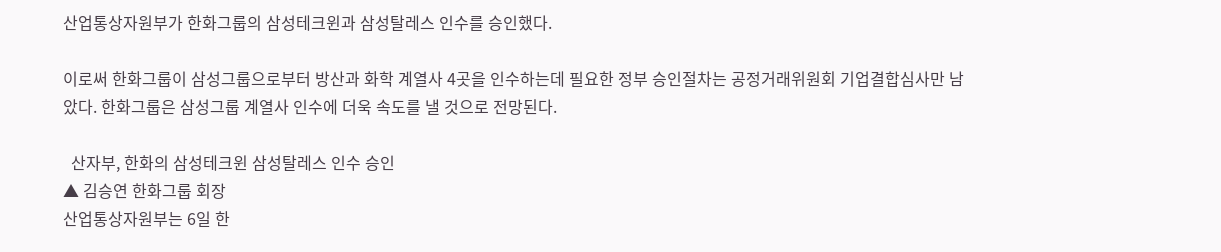산업통상자원부가 한화그룹의 삼성테크윈과 삼성탈레스 인수를 승인했다.

이로써 한화그룹이 삼성그룹으로부터 방산과 화학 계열사 4곳을 인수하는데 필요한 정부 승인절차는 공정거래위원회 기업결합심사만 남았다. 한화그룹은 삼성그룹 계열사 인수에 더욱 속도를 낼 것으로 전망된다.

  산자부, 한화의 삼성테크윈 삼성탈레스 인수 승인
▲ 김승연 한화그룹 회장
산업통상자원부는 6일 한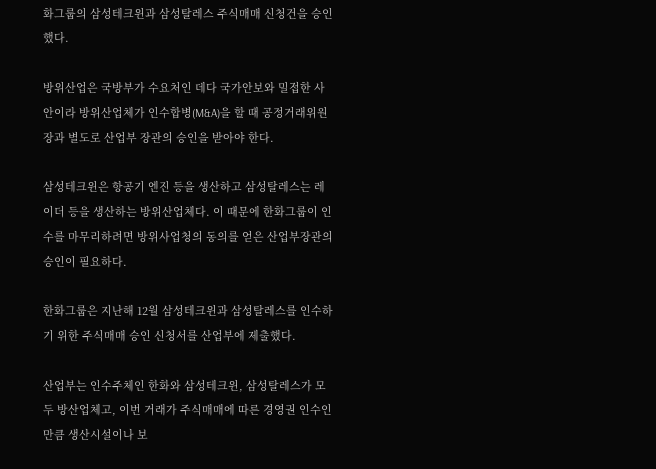화그룹의 삼성테크윈과 삼성탈레스 주식매매 신청건을 승인했다.

방위산업은 국방부가 수요처인 데다 국가안보와 밀접한 사안이라 방위산업체가 인수합병(M&A)을 할 때 공정거래위원장과 별도로 산업부 장관의 승인을 받아야 한다.

삼성테크윈은 항공기 엔진 등을 생산하고 삼성탈레스는 레이더 등을 생산하는 방위산업체다. 이 때문에 한화그룹이 인수를 마무리하려면 방위사업청의 동의를 얻은 산업부장관의 승인이 필요하다.

한화그룹은 지난해 12월 삼성테크윈과 삼성탈레스를 인수하기 위한 주식매매 승인 신청서를 산업부에 제출했다.

산업부는 인수주체인 한화와 삼성테크윈, 삼성탈레스가 모두 방산업체고, 이번 거래가 주식매매에 따른 경영권 인수인만큼 생산시설이나 보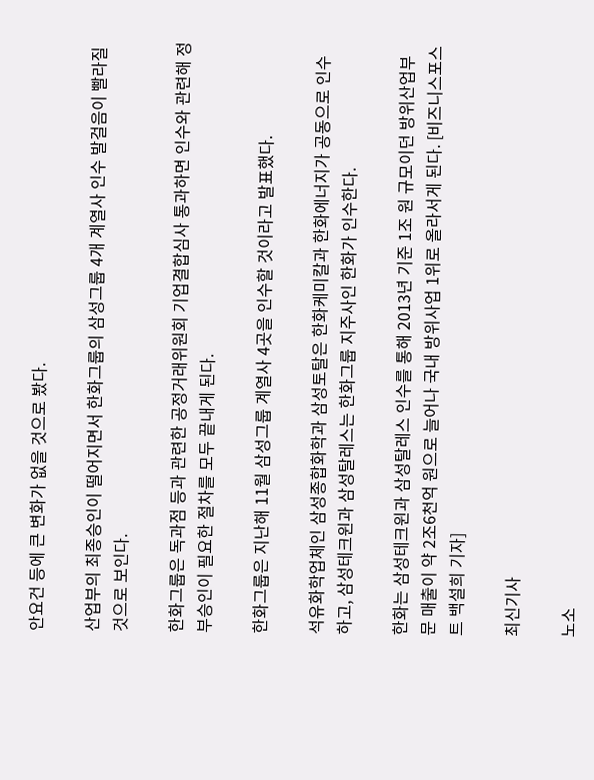안요건 등에 큰 변화가 없을 것으로 봤다.

산업부의 최종승인이 떨어지면서 한화그룹의 삼성그룹 4개 계열사 인수 발걸음이 빨라질 것으로 보인다.

한화그룹은 독과점 등과 관련한 공정거래위원회 기업결합심사 통과하면 인수와 관련해 정부승인이 필요한 절차를 모두 끝내게 된다.

한화그룹은 지난해 11월 삼성그룹 계열사 4곳을 인수할 것이라고 발표했다.

석유화학업체인 삼성종합화학과 삼성토탈은 한화케미칼과 한화에너지가 공동으로 인수하고, 삼성테크윈과 삼성탈레스는 한화그룹 지주사인 한화가 인수한다.

한화는 삼성테크윈과 삼성탈레스 인수를 통해 2013년 기준 1조 원 규모이던 방위산업부문 매출이 약 2조6천억 원으로 늘어나 국내 방위사업 1위로 올라서게 된다. [비즈니스포스트 백설희 기자]

최신기사

노소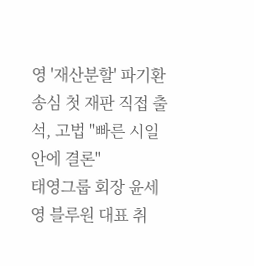영 '재산분할' 파기환송심 첫 재판 직접 출석, 고법 "빠른 시일 안에 결론"
태영그룹 회장 윤세영 블루원 대표 취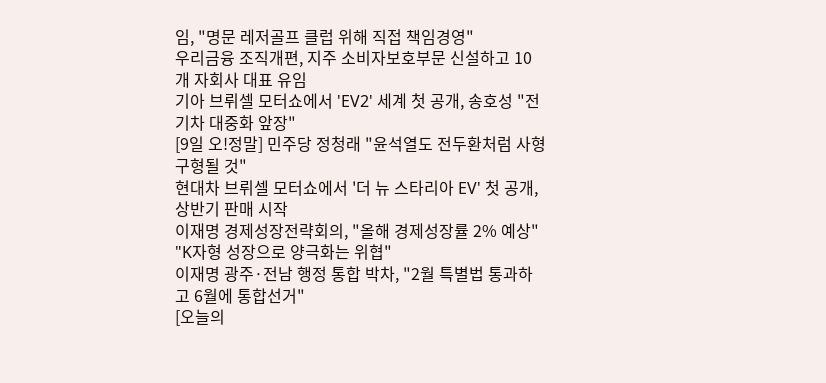임, "명문 레저골프 클럽 위해 직접 책임경영"
우리금융 조직개편, 지주 소비자보호부문 신설하고 10개 자회사 대표 유임
기아 브뤼셀 모터쇼에서 'EV2' 세계 첫 공개, 송호성 "전기차 대중화 앞장"
[9일 오!정말] 민주당 정청래 "윤석열도 전두환처럼 사형 구형될 것"
현대차 브뤼셀 모터쇼에서 '더 뉴 스타리아 EV' 첫 공개, 상반기 판매 시작
이재명 경제성장전략회의, "올해 경제성장률 2% 예상" "K자형 성장으로 양극화는 위협"
이재명 광주·전남 행정 통합 박차, "2월 특별법 통과하고 6월에 통합선거"
[오늘의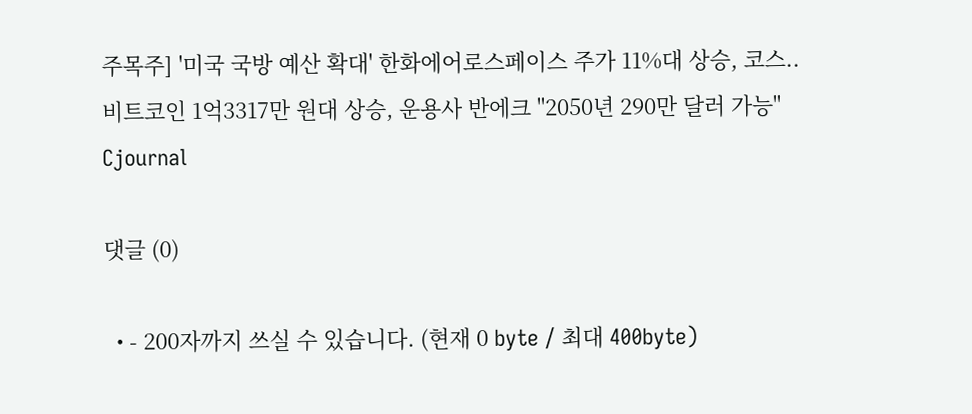주목주] '미국 국방 예산 확대' 한화에어로스페이스 주가 11%대 상승, 코스..
비트코인 1억3317만 원대 상승, 운용사 반에크 "2050년 290만 달러 가능"
Cjournal

댓글 (0)

  • - 200자까지 쓰실 수 있습니다. (현재 0 byte / 최대 400byte)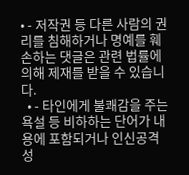• - 저작권 등 다른 사람의 권리를 침해하거나 명예를 훼손하는 댓글은 관련 법률에 의해 제재를 받을 수 있습니다.
  • - 타인에게 불쾌감을 주는 욕설 등 비하하는 단어가 내용에 포함되거나 인신공격성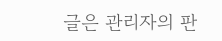글은 관리자의 판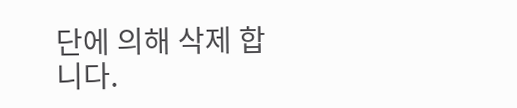단에 의해 삭제 합니다.